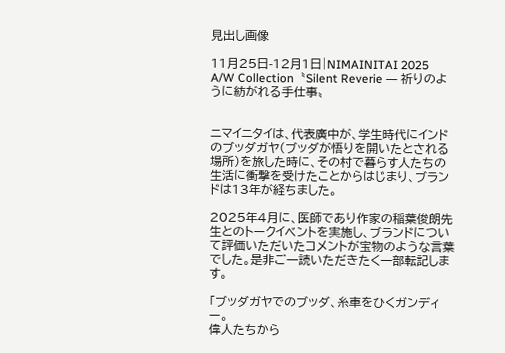見出し画像

11月25日-12月1日|NIMAINITAI 2025 A/W Collection〝Silent Reverie ― 祈りのように紡がれる手仕事〟


ニマイニタイは、代表廣中が、学生時代にインドのブッダガヤ(ブッダが悟りを開いたとされる場所)を旅した時に、その村で暮らす人たちの生活に衝撃を受けたことからはじまり、ブランドは13年が経ちました。

2025年4月に、医師であり作家の稲葉俊朗先生とのトークイベントを実施し、ブランドについて評価いただいたコメントが宝物のような言葉でした。是非ご一読いただきたく一部転記します。

「ブッダガヤでのブッダ、糸車をひくガンディー。
偉人たちから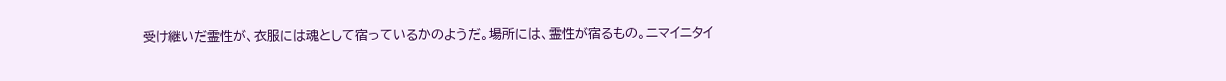受け継いだ霊性が、衣服には魂として宿っているかのようだ。場所には、霊性が宿るもの。ニマイニタイ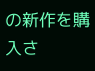の新作を購入さ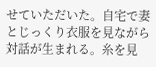せていただいた。自宅で妻とじっくり衣服を見ながら対話が生まれる。糸を見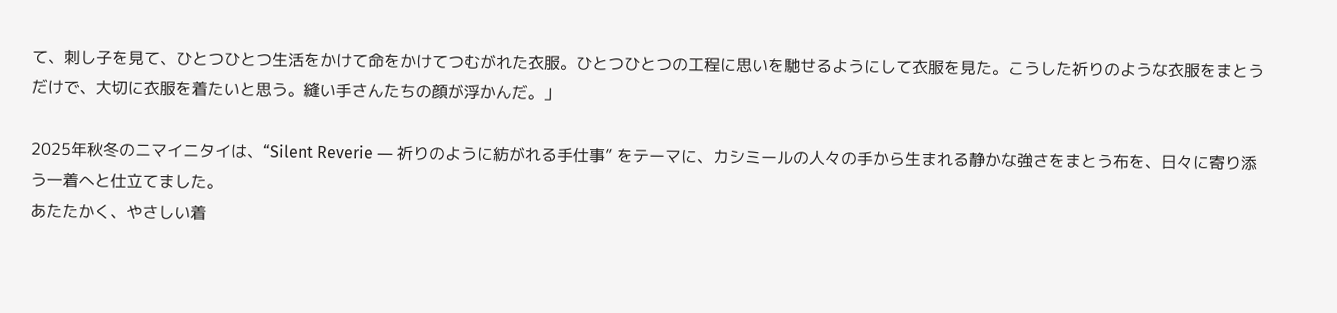て、刺し子を見て、ひとつひとつ生活をかけて命をかけてつむがれた衣服。ひとつひとつの工程に思いを馳せるようにして衣服を見た。こうした祈りのような衣服をまとうだけで、大切に衣服を着たいと思う。縫い手さんたちの顔が浮かんだ。」

2025年秋冬のニマイニタイは、“Silent Reverie ― 祈りのように紡がれる手仕事” をテーマに、カシミールの人々の手から生まれる静かな強さをまとう布を、日々に寄り添う一着へと仕立てました。
あたたかく、やさしい着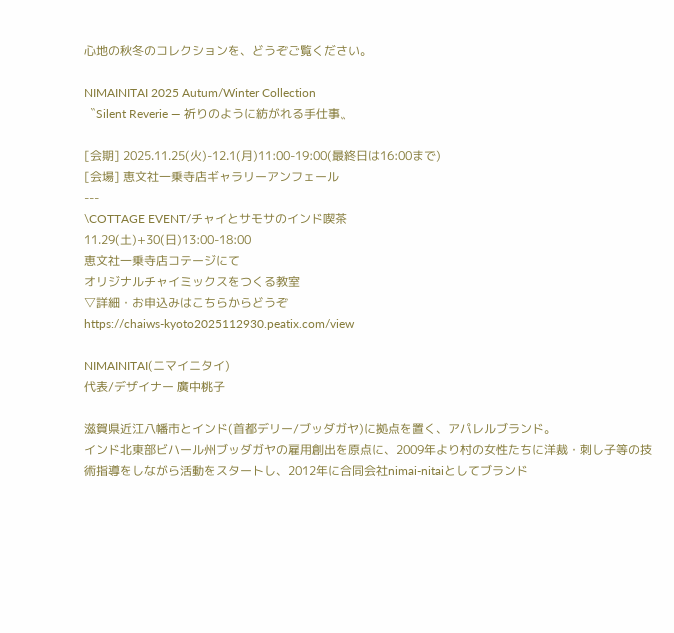心地の秋冬のコレクションを、どうぞご覧ください。

NIMAINITAI 2025 Autum/Winter Collection
〝Silent Reverie ― 祈りのように紡がれる手仕事〟

[会期] 2025.11.25(火)-12.1(月)11:00-19:00(最終日は16:00まで)
[会場] 恵文社一乗寺店ギャラリーアンフェール
---
\COTTAGE EVENT/チャイとサモサのインド喫茶
11.29(土)+30(日)13:00-18:00
恵文社一乗寺店コテージにて
オリジナルチャイミックスをつくる教室
▽詳細・お申込みはこちらからどうぞ
https://chaiws-kyoto2025112930.peatix.com/view

NIMAINITAI(ニマイニタイ)
代表/デザイナー 廣中桃子

滋賀県近江八幡市とインド(首都デリー/ブッダガヤ)に拠点を置く、アパレルブランド。
インド北東部ビハール州ブッダガヤの雇用創出を原点に、2009年より村の女性たちに洋裁・刺し子等の技術指導をしながら活動をスタートし、2012年に合同会社nimai-nitaiとしてブランド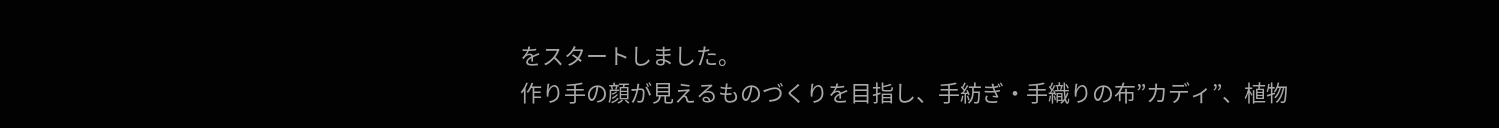をスタートしました。
作り手の顔が見えるものづくりを目指し、手紡ぎ・手織りの布”カディ”、植物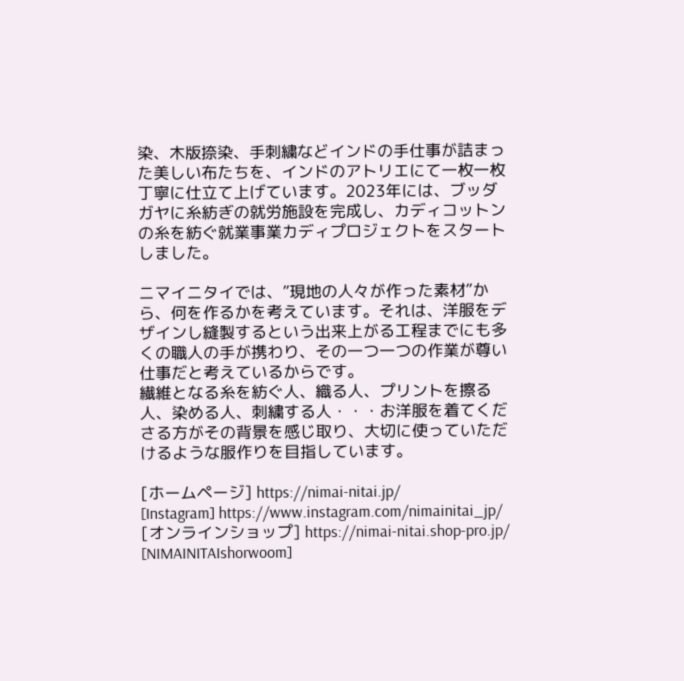染、木版捺染、手刺繍などインドの手仕事が詰まった美しい布たちを、インドのアトリエにて一枚一枚丁寧に仕立て上げています。2023年には、ブッダガヤに糸紡ぎの就労施設を完成し、カディコットンの糸を紡ぐ就業事業カディプロジェクトをスタートしました。

ニマイニタイでは、”現地の人々が作った素材”から、何を作るかを考えています。それは、洋服をデザインし縫製するという出来上がる工程までにも多くの職人の手が携わり、その一つ一つの作業が尊い仕事だと考えているからです。
繊維となる糸を紡ぐ人、織る人、プリントを擦る人、染める人、刺繍する人・・・お洋服を着てくださる方がその背景を感じ取り、大切に使っていただけるような服作りを目指しています。

[ホームページ] https://nimai-nitai.jp/
[Instagram] https://www.instagram.com/nimainitai_jp/
[オンラインショップ] https://nimai-nitai.shop-pro.jp/
[NIMAINITAIshorwoom]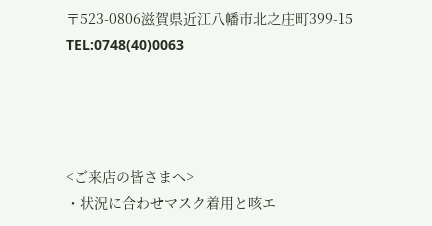〒523-0806滋賀県近江八幡市北之庄町399-15
TEL:0748(40)0063




<ご来店の皆さまへ>
・状況に合わせマスク着用と咳エ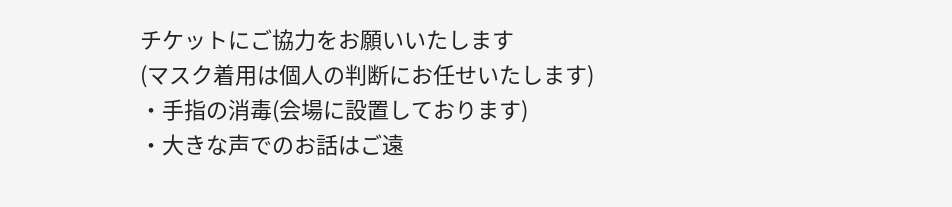チケットにご協力をお願いいたします
(マスク着用は個人の判断にお任せいたします)
・手指の消毒(会場に設置しております)
・大きな声でのお話はご遠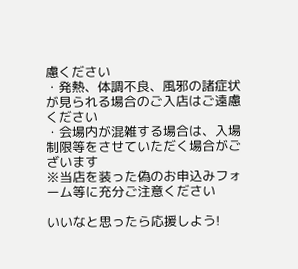慮ください
・発熱、体調不良、風邪の諸症状が見られる場合のご入店はご遠慮ください
・会場内が混雑する場合は、入場制限等をさせていただく場合がございます
※当店を装った偽のお申込みフォーム等に充分ご注意ください

いいなと思ったら応援しよう!